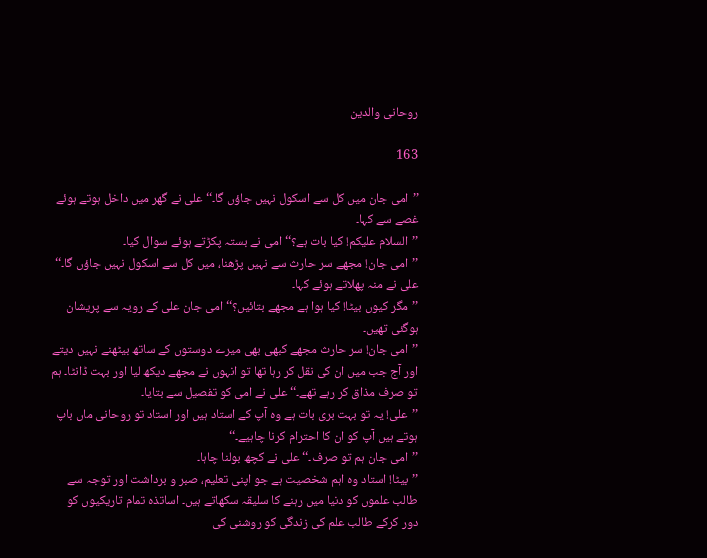روحانی والدین

163

’’امی جان میں کل سے اسکول نہیں جاؤں گا۔‘‘ علی نے گھر میں داخل ہوتے ہوئے غصے سے کہا۔
’’السلام علیکم! کیا بات ہے؟‘‘ امی نے بستہ پکڑتے ہوئے سوال کیا۔
’’امی جان! مجھے سر حارث سے نہیں پڑھنا، میں کل سے اسکول نہیں جاؤں گا۔‘‘ علی نے منہ پھلاتے ہوئے کہا۔
’’مگر کیوں بیٹا! کیا ہوا ہے مجھے بتائیں؟‘‘ امی جان علی کے رویہ سے پریشان ہوگئی تھیں۔
’’امی جان! سر حارث مجھے کبھی بھی میرے دوستوں کے ساتھ بیٹھنے نہیں دیتے اور آج جب میں ان کی نقل کر رہا تھا تو انہوں نے مجھے دیکھ لیا اور بہت ڈانٹا۔ ہم تو صرف مذاق کر رہے تھے۔‘‘ علی نے امی کو تفصیل سے بتایا۔
’’علی! یہ تو بہت بری بات ہے وہ آپ کے استاد ہیں اور استاد تو روحانی ماں باپ ہوتے ہیں آپ کو ان کا احترام کرنا چاہیے۔‘‘
’’امی جان ہم تو صرف۔‘‘ علی نے کچھ بولنا چاہا۔
’’بیٹا! استاد وہ اہم شخصیت ہے جو اپنی تعلیم، صبر و برداشت اور توجہ سے طالب علموں کو دنیا میں رہنے کا سلیقہ سکھاتے ہیں۔ اساتذہ تمام تاریکیوں کو دور کرکے طالب علم کی زندگی کو روشنی کی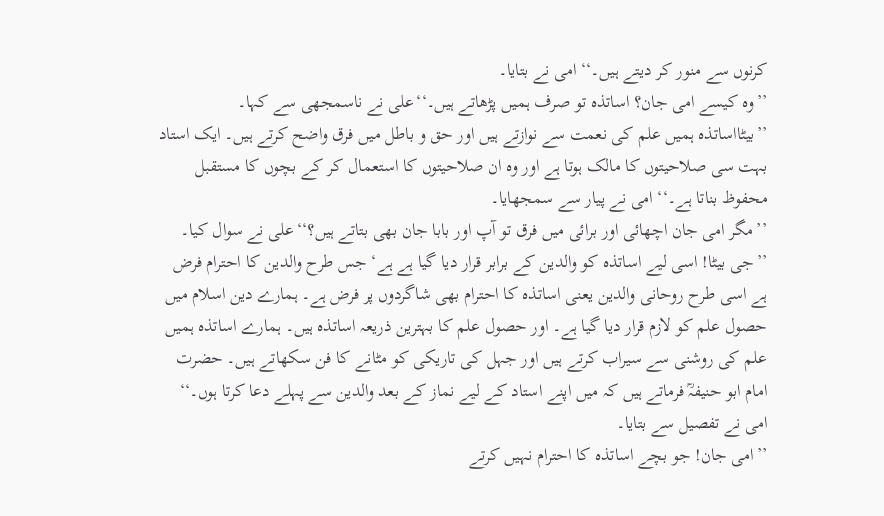کرنوں سے منور کر دیتے ہیں۔‘‘ امی نے بتایا۔
’’وہ کیسے امی جان؟ اساتذہ تو صرف ہمیں پڑھاتے ہیں۔‘‘علی نے ناسمجھی سے کہا۔
’’بیٹااساتذہ ہمیں علم کی نعمت سے نوازتے ہیں اور حق و باطل میں فرق واضح کرتے ہیں۔ ایک استاد بہت سی صلاحیتوں کا مالک ہوتا ہے اور وہ ان صلاحیتوں کا استعمال کر کے بچوں کا مستقبل محفوظ بناتا ہے۔‘‘ امی نے پیار سے سمجھایا۔
’’مگر امی جان اچھائی اور برائی میں فرق تو آپ اور بابا جان بھی بتاتے ہیں؟‘‘علی نے سوال کیا۔
’’جی بیٹا! اسی لیے اساتذہ کو والدین کے برابر قرار دیا گیا ہے ہے‘ جس طرح والدین کا احترام فرض ہے اسی طرح روحانی والدین یعنی اساتذہ کا احترام بھی شاگردوں پر فرض ہے۔ ہمارے دین اسلام میں حصول علم کو لازم قرار دیا گیا ہے۔ اور حصول علم کا بہترین ذریعہ اساتذہ ہیں۔ ہمارے اساتذہ ہمیں علم کی روشنی سے سیراب کرتے ہیں اور جہل کی تاریکی کو مٹانے کا فن سکھاتے ہیں۔ حضرت امام ابو حنیفہؒ فرماتے ہیں کہ میں اپنے استاد کے لیے نماز کے بعد والدین سے پہلے دعا کرتا ہوں۔‘‘ امی نے تفصیل سے بتایا۔
’’امی جان! جو بچے اساتذہ کا احترام نہیں کرتے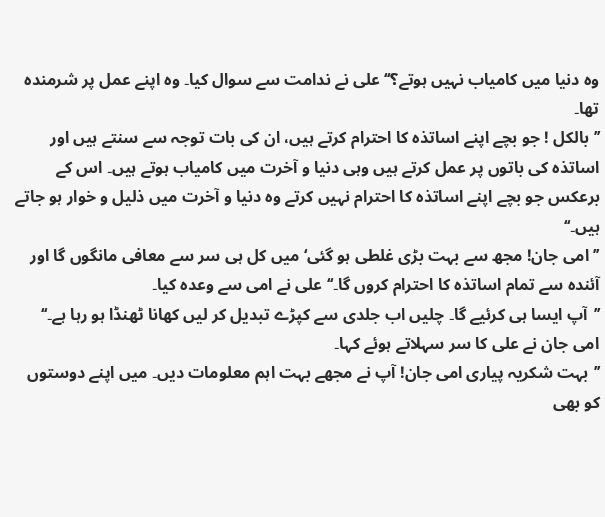وہ دنیا میں کامیاب نہیں ہوتے؟‘‘ علی نے ندامت سے سوال کیا۔ وہ اپنے عمل پر شرمندہ تھا۔
’’بالکل ! جو بچے اپنے اساتذہ کا احترام کرتے ہیں، ان کی بات توجہ سے سنتے ہیں اور اساتذہ کی باتوں پر عمل کرتے ہیں وہی دنیا و آخرت میں کامیاب ہوتے ہیں۔ اس کے برعکس جو بچے اپنے اساتذہ کا احترام نہیں کرتے وہ دنیا و آخرت میں ذلیل و خوار ہو جاتے ہیں۔‘‘
’’امی جان! مجھ سے بہت بڑی غلطی ہو گئی‘ میں کل ہی سر سے معافی مانگوں گا اور آئندہ سے تمام اساتذہ کا احترام کروں گا۔‘‘ علی نے امی سے وعدہ کیا۔
’’آپ ایسا ہی کرئیے گا۔ چلیں اب جلدی سے کپڑے تبدیل کر لیں کھانا ٹھنڈا ہو رہا ہے۔‘‘ امی جان نے علی کا سر سہلاتے ہوئے کہا۔
’’بہت شکریہ پیاری امی جان! آپ نے مجھے بہت اہم معلومات دیں۔ میں اپنے دوستوں کو بھی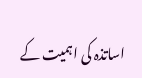اساتذہ کی اہمیت کے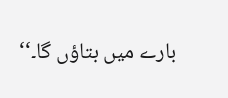بارے میں بتاؤں گا۔‘‘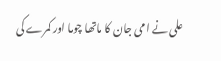علی نے امی جان کا ماتھا چوما اور کمرے کی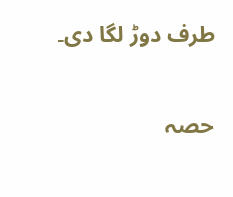طرف دوڑ لگا دی۔

حصہ